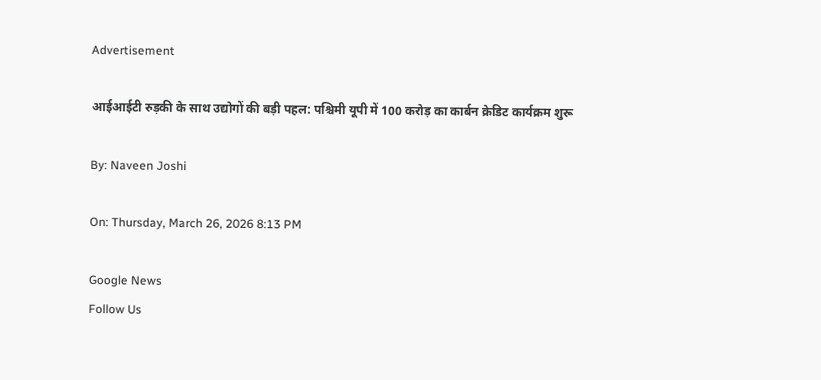Advertisement

आईआईटी रुड़की के साथ उद्योगों की बड़ी पहल: पश्चिमी यूपी में 100 करोड़ का कार्बन क्रेडिट कार्यक्रम शुरू

By: Naveen Joshi

On: Thursday, March 26, 2026 8:13 PM

Google News
Follow Us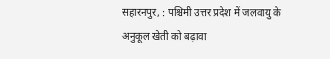सहारनपुर, : पश्चिमी उत्तर प्रदेश में जलवायु के अनुकूल खेती को बढ़ावा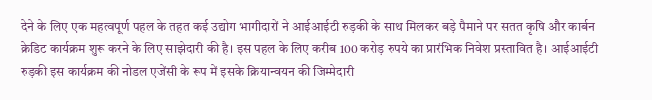देने के लिए एक महत्वपूर्ण पहल के तहत कई उद्योग भागीदारों ने आईआईटी रुड़की के साथ मिलकर बड़े पैमाने पर सतत कृषि और कार्बन क्रेडिट कार्यक्रम शुरू करने के लिए साझेदारी की है। इस पहल के लिए करीब 100 करोड़ रुपये का प्रारंभिक निवेश प्रस्तावित है। आईआईटी रुड़की इस कार्यक्रम की नोडल एजेंसी के रूप में इसके क्रियान्वयन की जिम्मेदारी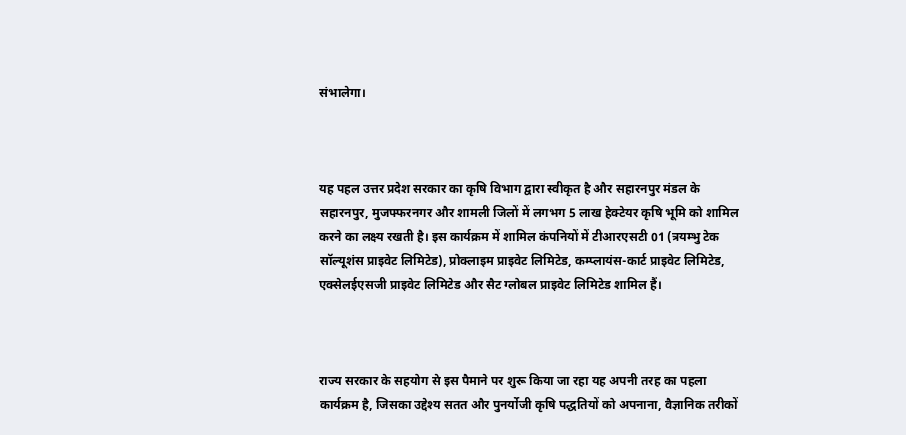संभालेगा।



यह पहल उत्तर प्रदेश सरकार का कृषि विभाग द्वारा स्वीकृत है और सहारनपुर मंडल के सहारनपुर, मुजफ्फरनगर और शामली जिलों में लगभग 5 लाख हेक्टेयर कृषि भूमि को शामिल करने का लक्ष्य रखती है। इस कार्यक्रम में शामिल कंपनियों में टीआरएसटी 01 (त्रयम्भु टेक सॉल्यूशंस प्राइवेट लिमिटेड), प्रोक्लाइम प्राइवेट लिमिटेड, कम्प्लायंस-कार्ट प्राइवेट लिमिटेड, एक्सेलईएसजी प्राइवेट लिमिटेड और सैट ग्लोबल प्राइवेट लिमिटेड शामिल हैं।



राज्य सरकार के सहयोग से इस पैमाने पर शुरू किया जा रहा यह अपनी तरह का पहला कार्यक्रम है, जिसका उद्देश्य सतत और पुनर्योजी कृषि पद्धतियों को अपनाना, वैज्ञानिक तरीकों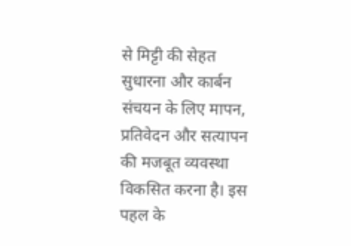से मिट्टी की सेहत सुधारना और कार्बन संचयन के लिए मापन, प्रतिवेदन और सत्यापन की मजबूत व्यवस्था विकसित करना है। इस पहल के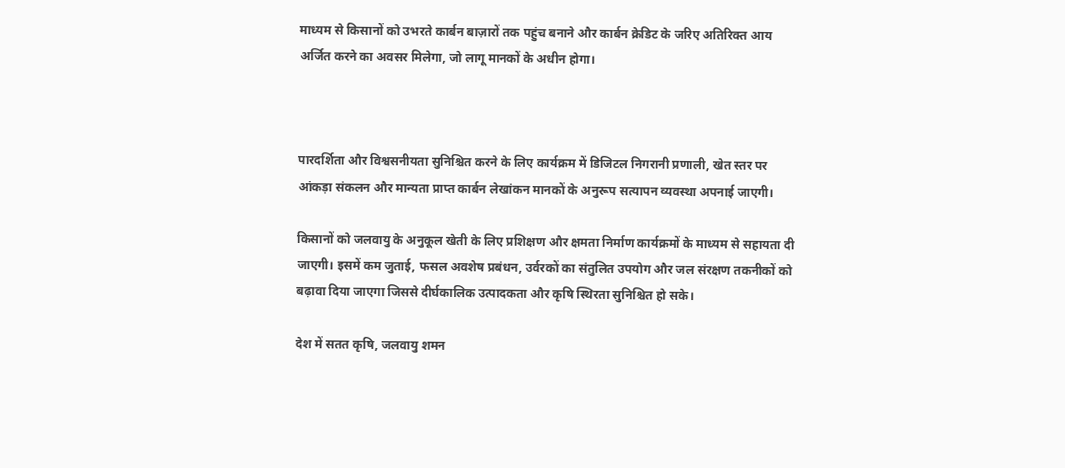माध्यम से किसानों को उभरते कार्बन बाज़ारों तक पहुंच बनाने और कार्बन क्रेडिट के जरिए अतिरिक्त आय अर्जित करने का अवसर मिलेगा, जो लागू मानकों के अधीन होगा।



पारदर्शिता और विश्वसनीयता सुनिश्चित करने के लिए कार्यक्रम में डिजिटल निगरानी प्रणाली, खेत स्तर पर आंकड़ा संकलन और मान्यता प्राप्त कार्बन लेखांकन मानकों के अनुरूप सत्यापन व्यवस्था अपनाई जाएगी।

किसानों को जलवायु के अनुकूल खेती के लिए प्रशिक्षण और क्षमता निर्माण कार्यक्रमों के माध्यम से सहायता दी जाएगी। इसमें कम जुताई, फसल अवशेष प्रबंधन, उर्वरकों का संतुलित उपयोग और जल संरक्षण तकनीकों को बढ़ावा दिया जाएगा जिससे दीर्घकालिक उत्पादकता और कृषि स्थिरता सुनिश्चित हो सके।

देश में सतत कृषि, जलवायु शमन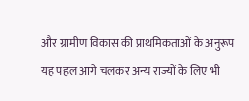और ग्रामीण विकास की प्राथमिकताओं के अनुरूप यह पहल आगे चलकर अन्य राज्यों के लिए भी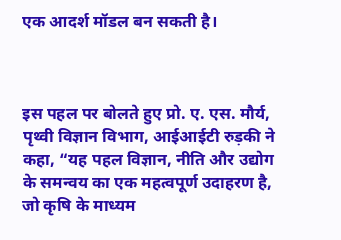एक आदर्श मॉडल बन सकती है।



इस पहल पर बोलते हुए प्रो. ए. एस. मौर्य, पृथ्वी विज्ञान विभाग, आईआईटी रुड़की ने कहा, “यह पहल विज्ञान, नीति और उद्योग के समन्वय का एक महत्वपूर्ण उदाहरण है, जो कृषि के माध्यम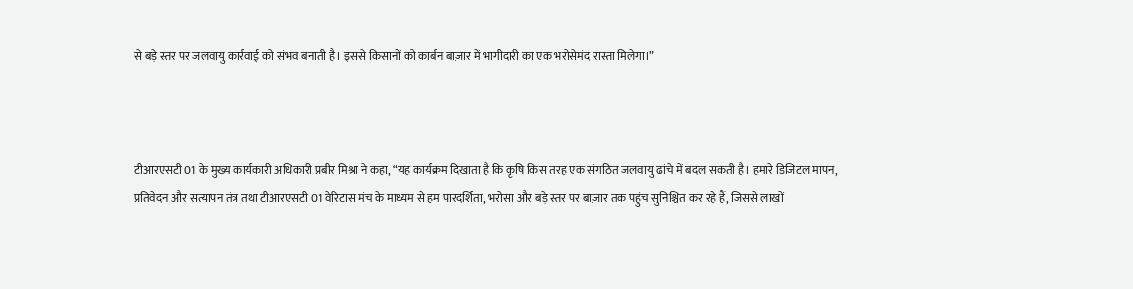से बड़े स्तर पर जलवायु कार्रवाई को संभव बनाती है। इससे किसानों को कार्बन बाज़ार में भागीदारी का एक भरोसेमंद रास्ता मिलेगा।”



टीआरएसटी 01 के मुख्य कार्यकारी अधिकारी प्रबीर मिश्रा ने कहा, “यह कार्यक्रम दिखाता है कि कृषि किस तरह एक संगठित जलवायु ढांचे में बदल सकती है। हमारे डिजिटल मापन, प्रतिवेदन और सत्यापन तंत्र तथा टीआरएसटी 01 वेरिटास मंच के माध्यम से हम पारदर्शिता, भरोसा और बड़े स्तर पर बाज़ार तक पहुंच सुनिश्चित कर रहे हैं, जिससे लाखों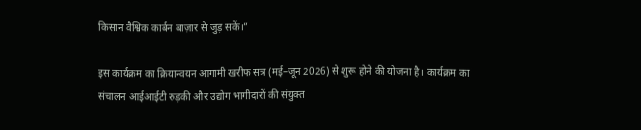किसान वैश्विक कार्बन बाज़ार से जुड़ सकें।”

इस कार्यक्रम का क्रियान्वयन आगामी खरीफ सत्र (मई–जून 2026) से शुरू होने की योजना है। कार्यक्रम का संचालन आईआईटी रुड़की और उद्योग भागीदारों की संयुक्त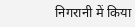निगरानी में किया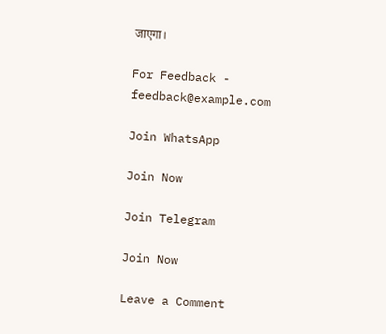जाएगा।

For Feedback - feedback@example.com

Join WhatsApp

Join Now

Join Telegram

Join Now

Leave a Comment